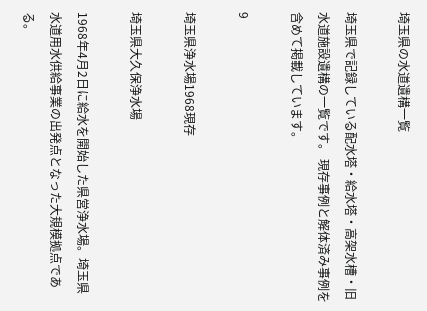埼玉県の水道遺構一覧

埼玉県で記録している配水塔・給水塔・高架水槽・旧水道施設遺構の一覧です。 現存事例と解体済み事例を含めて掲載しています。

9

埼玉県浄水場1968現存

埼玉県大久保浄水場

1968年4月2日に給水を開始した県営浄水場。埼玉県水道用水供給事業の出発点となった大規模拠点である。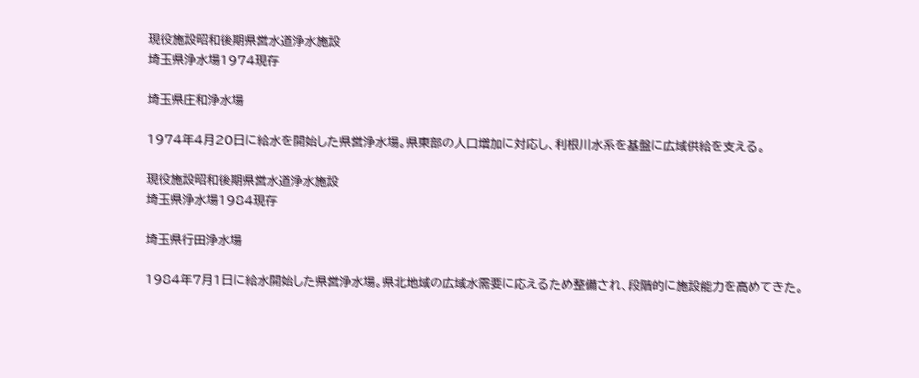現役施設昭和後期県営水道浄水施設
埼玉県浄水場1974現存

埼玉県庄和浄水場

1974年4月20日に給水を開始した県営浄水場。県東部の人口増加に対応し、利根川水系を基盤に広域供給を支える。

現役施設昭和後期県営水道浄水施設
埼玉県浄水場1984現存

埼玉県行田浄水場

1984年7月1日に給水開始した県営浄水場。県北地域の広域水需要に応えるため整備され、段階的に施設能力を高めてきた。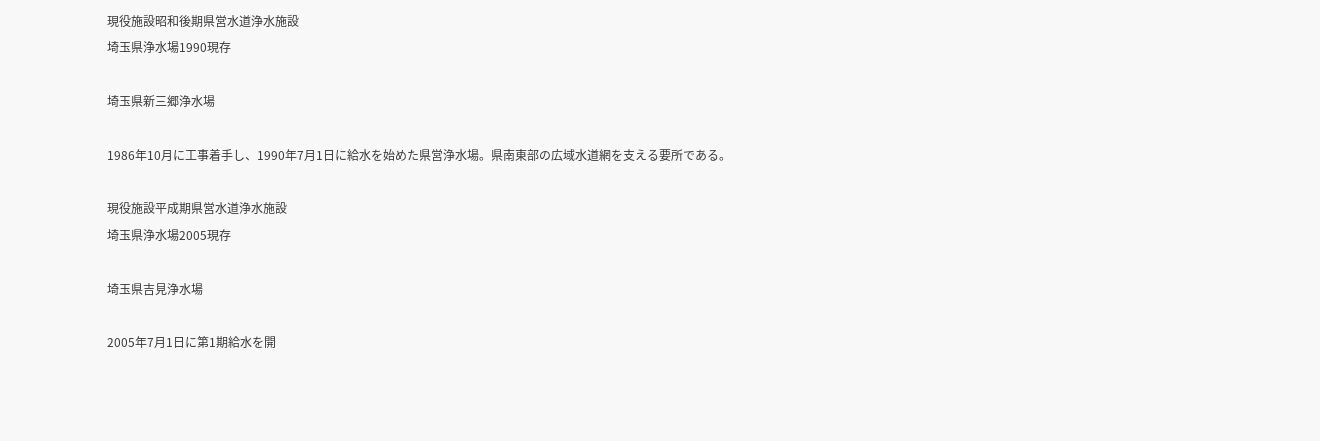現役施設昭和後期県営水道浄水施設
埼玉県浄水場1990現存

埼玉県新三郷浄水場

1986年10月に工事着手し、1990年7月1日に給水を始めた県営浄水場。県南東部の広域水道網を支える要所である。

現役施設平成期県営水道浄水施設
埼玉県浄水場2005現存

埼玉県吉見浄水場

2005年7月1日に第1期給水を開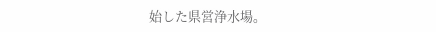始した県営浄水場。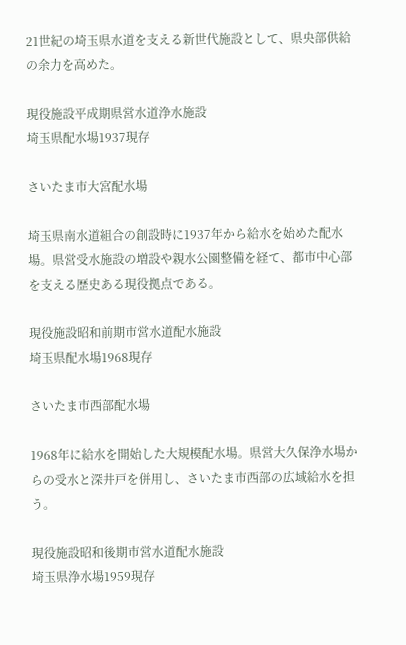21世紀の埼玉県水道を支える新世代施設として、県央部供給の余力を高めた。

現役施設平成期県営水道浄水施設
埼玉県配水場1937現存

さいたま市大宮配水場

埼玉県南水道組合の創設時に1937年から給水を始めた配水場。県営受水施設の増設や親水公園整備を経て、都市中心部を支える歴史ある現役拠点である。

現役施設昭和前期市営水道配水施設
埼玉県配水場1968現存

さいたま市西部配水場

1968年に給水を開始した大規模配水場。県営大久保浄水場からの受水と深井戸を併用し、さいたま市西部の広域給水を担う。

現役施設昭和後期市営水道配水施設
埼玉県浄水場1959現存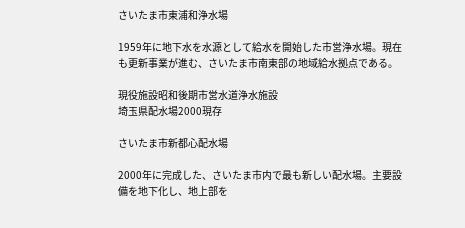さいたま市東浦和浄水場

1959年に地下水を水源として給水を開始した市営浄水場。現在も更新事業が進む、さいたま市南東部の地域給水拠点である。

現役施設昭和後期市営水道浄水施設
埼玉県配水場2000現存

さいたま市新都心配水場

2000年に完成した、さいたま市内で最も新しい配水場。主要設備を地下化し、地上部を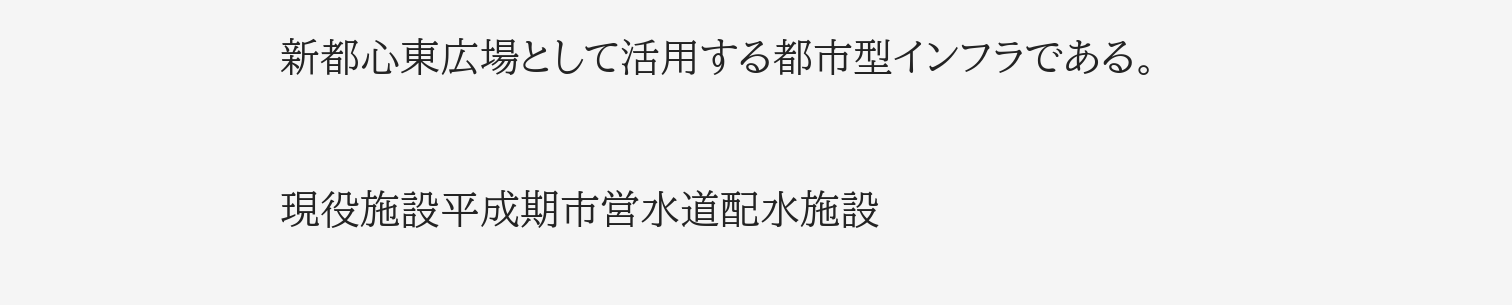新都心東広場として活用する都市型インフラである。

現役施設平成期市営水道配水施設